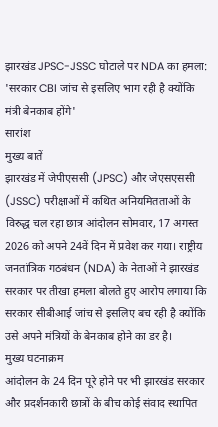झारखंड JPSC-JSSC घोटाले पर NDA का हमला: 'सरकार CBI जांच से इसलिए भाग रही है क्योंकि मंत्री बेनकाब होंगे'
सारांश
मुख्य बातें
झारखंड में जेपीएससी (JPSC) और जेएसएससी (JSSC) परीक्षाओं में कथित अनियमितताओं के विरुद्ध चल रहा छात्र आंदोलन सोमवार, 17 अगस्त 2026 को अपने 24वें दिन में प्रवेश कर गया। राष्ट्रीय जनतांत्रिक गठबंधन (NDA) के नेताओं ने झारखंड सरकार पर तीखा हमला बोलते हुए आरोप लगाया कि सरकार सीबीआई जांच से इसलिए बच रही है क्योंकि उसे अपने मंत्रियों के बेनकाब होने का डर है।
मुख्य घटनाक्रम
आंदोलन के 24 दिन पूरे होने पर भी झारखंड सरकार और प्रदर्शनकारी छात्रों के बीच कोई संवाद स्थापित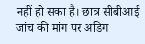नहीं हो सका है। छात्र सीबीआई जांच की मांग पर अडिग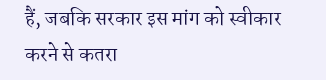हैं, जबकि सरकार इस मांग को स्वीकार करने से कतरा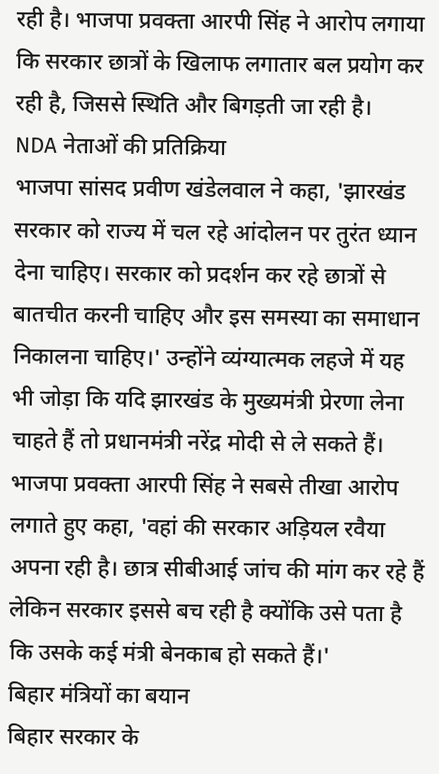रही है। भाजपा प्रवक्ता आरपी सिंह ने आरोप लगाया कि सरकार छात्रों के खिलाफ लगातार बल प्रयोग कर रही है, जिससे स्थिति और बिगड़ती जा रही है।
NDA नेताओं की प्रतिक्रिया
भाजपा सांसद प्रवीण खंडेलवाल ने कहा, 'झारखंड सरकार को राज्य में चल रहे आंदोलन पर तुरंत ध्यान देना चाहिए। सरकार को प्रदर्शन कर रहे छात्रों से बातचीत करनी चाहिए और इस समस्या का समाधान निकालना चाहिए।' उन्होंने व्यंग्यात्मक लहजे में यह भी जोड़ा कि यदि झारखंड के मुख्यमंत्री प्रेरणा लेना चाहते हैं तो प्रधानमंत्री नरेंद्र मोदी से ले सकते हैं।
भाजपा प्रवक्ता आरपी सिंह ने सबसे तीखा आरोप लगाते हुए कहा, 'वहां की सरकार अड़ियल रवैया अपना रही है। छात्र सीबीआई जांच की मांग कर रहे हैं लेकिन सरकार इससे बच रही है क्योंकि उसे पता है कि उसके कई मंत्री बेनकाब हो सकते हैं।'
बिहार मंत्रियों का बयान
बिहार सरकार के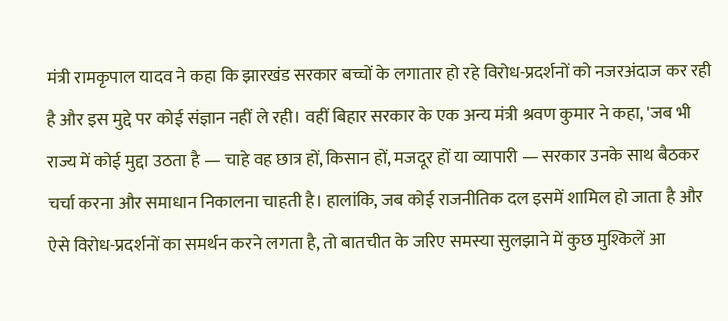मंत्री रामकृपाल यादव ने कहा कि झारखंड सरकार बच्चों के लगातार हो रहे विरोध-प्रदर्शनों को नजरअंदाज कर रही है और इस मुद्दे पर कोई संज्ञान नहीं ले रही। वहीं बिहार सरकार के एक अन्य मंत्री श्रवण कुमार ने कहा, 'जब भी राज्य में कोई मुद्दा उठता है — चाहे वह छात्र हों, किसान हों, मजदूर हों या व्यापारी — सरकार उनके साथ बैठकर चर्चा करना और समाधान निकालना चाहती है। हालांकि, जब कोई राजनीतिक दल इसमें शामिल हो जाता है और ऐसे विरोध-प्रदर्शनों का समर्थन करने लगता है, तो बातचीत के जरिए समस्या सुलझाने में कुछ मुश्किलें आ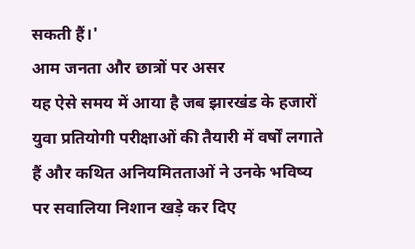सकती हैं।'
आम जनता और छात्रों पर असर
यह ऐसे समय में आया है जब झारखंड के हजारों युवा प्रतियोगी परीक्षाओं की तैयारी में वर्षों लगाते हैं और कथित अनियमितताओं ने उनके भविष्य पर सवालिया निशान खड़े कर दिए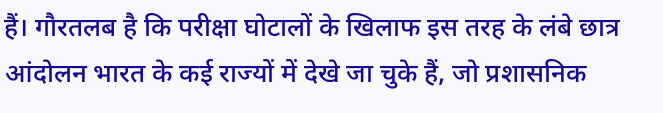हैं। गौरतलब है कि परीक्षा घोटालों के खिलाफ इस तरह के लंबे छात्र आंदोलन भारत के कई राज्यों में देखे जा चुके हैं, जो प्रशासनिक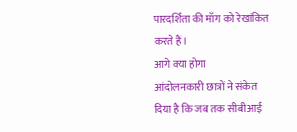पारदर्शिता की माँग को रेखांकित करते हैं।
आगे क्या होगा
आंदोलनकारी छात्रों ने संकेत दिया है कि जब तक सीबीआई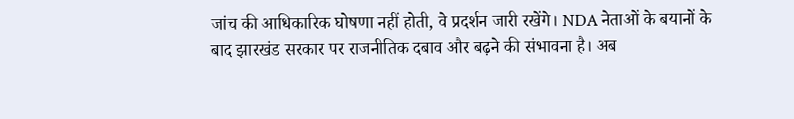जांच की आधिकारिक घोषणा नहीं होती, वे प्रदर्शन जारी रखेंगे। NDA नेताओं के बयानों के बाद झारखंड सरकार पर राजनीतिक दबाव और बढ़ने की संभावना है। अब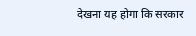देखना यह होगा कि सरकार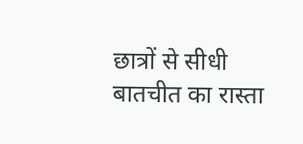छात्रों से सीधी बातचीत का रास्ता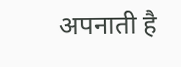अपनाती है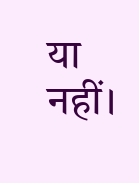या नहीं।